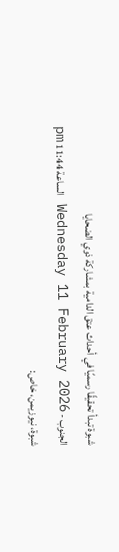شبوة تبدأ تحقيقًا رسميًا في أحداث عتق الدامية بمشاركة ذوي الضحايا
الجنوب - Wednesday 11 February 2026 الساعة 11:44 pm
شبوة، نيوزيمن، خاص: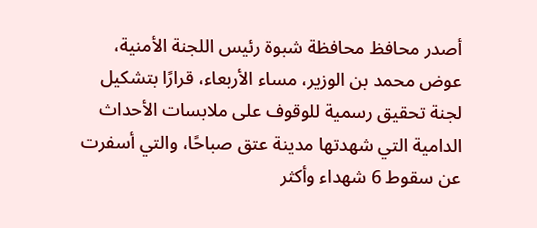أصدر محافظ محافظة شبوة رئيس اللجنة الأمنية، عوض محمد بن الوزير، مساء الأربعاء، قرارًا بتشكيل لجنة تحقيق رسمية للوقوف على ملابسات الأحداث الدامية التي شهدتها مدينة عتق صباحًا، والتي أسفرت عن سقوط 6 شهداء وأكثر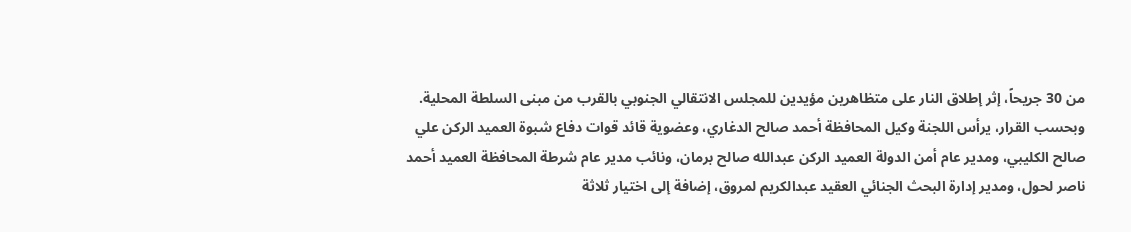من 30 جريحاً، إثر إطلاق النار على متظاهرين مؤيدين للمجلس الانتقالي الجنوبي بالقرب من مبنى السلطة المحلية.
وبحسب القرار، يرأس اللجنة وكيل المحافظة أحمد صالح الدغاري، وعضوية قائد قوات دفاع شبوة العميد الركن علي صالح الكليبي، ومدير عام أمن الدولة العميد الركن عبدالله صالح برمان، ونائب مدير عام شرطة المحافظة العميد أحمد ناصر لحول، ومدير إدارة البحث الجنائي العقيد عبدالكريم لمروق، إضافة إلى اختيار ثلاثة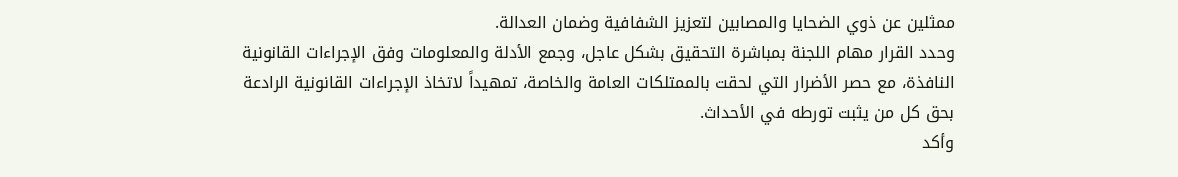ممثلين عن ذوي الضحايا والمصابين لتعزيز الشفافية وضمان العدالة.
وحدد القرار مهام اللجنة بمباشرة التحقيق بشكل عاجل، وجمع الأدلة والمعلومات وفق الإجراءات القانونية النافذة، مع حصر الأضرار التي لحقت بالممتلكات العامة والخاصة، تمهيداً لاتخاذ الإجراءات القانونية الرادعة بحق كل من يثبت تورطه في الأحداث.
وأكد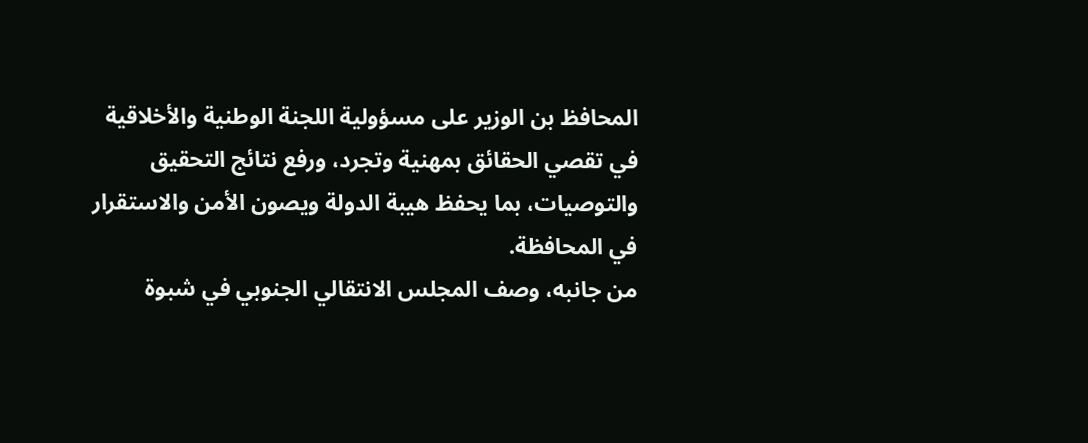المحافظ بن الوزير على مسؤولية اللجنة الوطنية والأخلاقية في تقصي الحقائق بمهنية وتجرد، ورفع نتائج التحقيق والتوصيات، بما يحفظ هيبة الدولة ويصون الأمن والاستقرار في المحافظة.
من جانبه، وصف المجلس الانتقالي الجنوبي في شبوة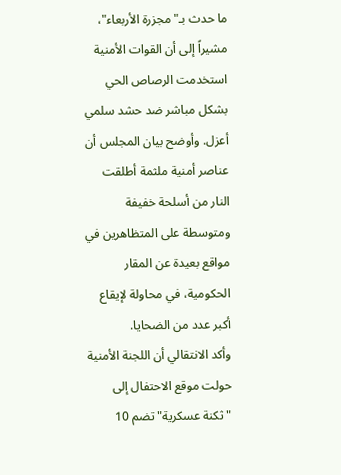ما حدث بـ"مجزرة الأربعاء"، مشيراً إلى أن القوات الأمنية استخدمت الرصاص الحي بشكل مباشر ضد حشد سلمي أعزل. وأوضح بيان المجلس أن عناصر أمنية ملثمة أطلقت النار من أسلحة خفيفة ومتوسطة على المتظاهرين في مواقع بعيدة عن المقار الحكومية، في محاولة لإيقاع أكبر عدد من الضحايا.
وأكد الانتقالي أن اللجنة الأمنية حولت موقع الاحتفال إلى "ثكنة عسكرية" تضم 10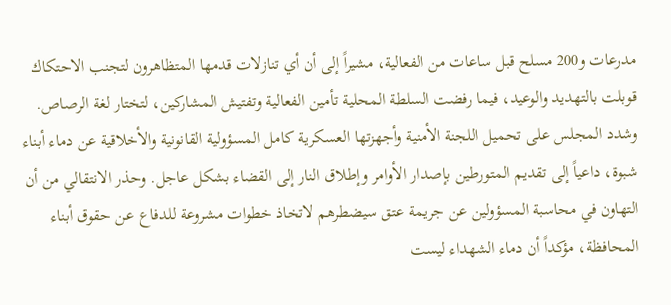مدرعات و200 مسلح قبل ساعات من الفعالية، مشيراً إلى أن أي تنازلات قدمها المتظاهرون لتجنب الاحتكاك قوبلت بالتهديد والوعيد، فيما رفضت السلطة المحلية تأمين الفعالية وتفتيش المشاركين، لتختار لغة الرصاص.
وشدد المجلس على تحميل اللجنة الأمنية وأجهزتها العسكرية كامل المسؤولية القانونية والأخلاقية عن دماء أبناء شبوة، داعياً إلى تقديم المتورطين بإصدار الأوامر وإطلاق النار إلى القضاء بشكل عاجل. وحذر الانتقالي من أن التهاون في محاسبة المسؤولين عن جريمة عتق سيضطرهم لاتخاذ خطوات مشروعة للدفاع عن حقوق أبناء المحافظة، مؤكداً أن دماء الشهداء ليست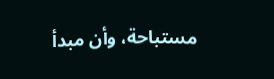مستباحة، وأن مبدأ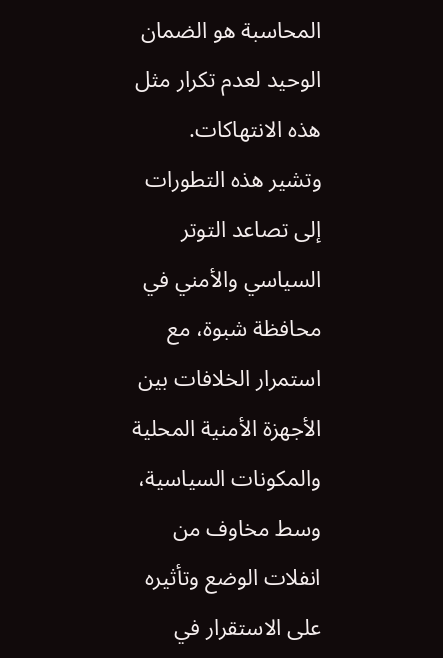المحاسبة هو الضمان الوحيد لعدم تكرار مثل هذه الانتهاكات.
وتشير هذه التطورات إلى تصاعد التوتر السياسي والأمني في محافظة شبوة، مع استمرار الخلافات بين الأجهزة الأمنية المحلية والمكونات السياسية، وسط مخاوف من انفلات الوضع وتأثيره على الاستقرار في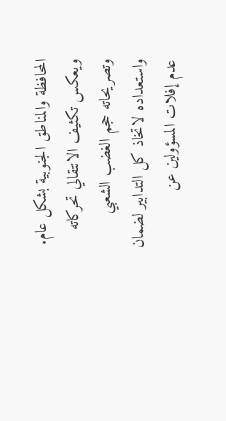المحافظة والمناطق الجنوبية بشكل عام. ويعكس تكثيف الانتقالي تحركاته وتصريحاته حجم الغضب الشعبي واستعداده لاتخاذ كل التدابير لضمان عدم إفلات المسؤولين عن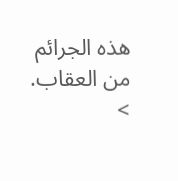هذه الجرائم من العقاب.
>